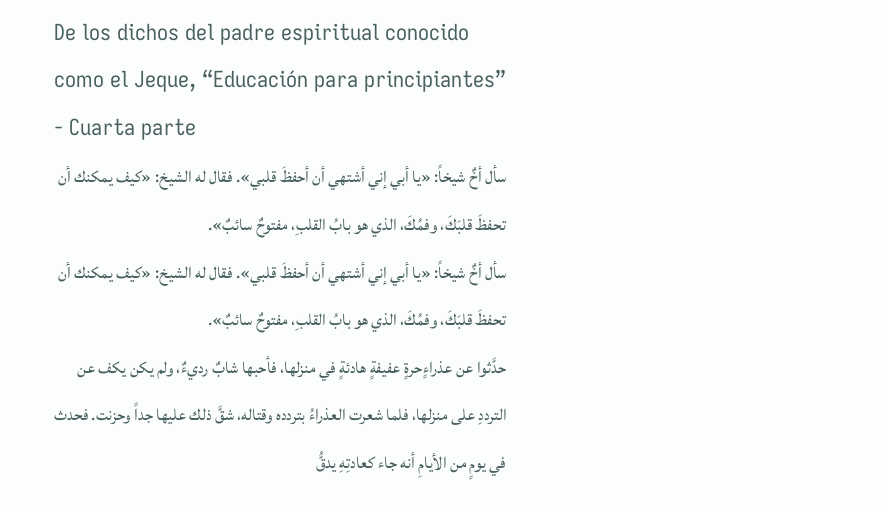De los dichos del padre espiritual conocido como el Jeque, “Educación para principiantes” - Cuarta parte
سأل أخٌ شيخاً: «يا أبي إني أشتهي أن أحفظَ قلبي». فقال له الشيخ: «كيف يمكنك أن تحفظَ قلبَكَ، وفمُكَ، الذي هو بابُ القلبِ، مفتوحٌ سائبٌ».
سأل أخٌ شيخاً: «يا أبي إني أشتهي أن أحفظَ قلبي». فقال له الشيخ: «كيف يمكنك أن تحفظَ قلبَكَ، وفمُكَ، الذي هو بابُ القلبِ، مفتوحٌ سائبٌ».
حدَّثوا عن عذراءٍحرةٍ عفيفةٍ هادئةٍ في منزلها، فأحبها شابٌ رديءٌ، ولم يكن يكف عن الترددِ على منزلها، فلما شعرت العذراءُ بتردده وقتاله، شقَّ ذلك عليها جداً وحزنت. فحدث في يومٍ من الأيامِ أنه جاء كعادتِهِ يدقُّ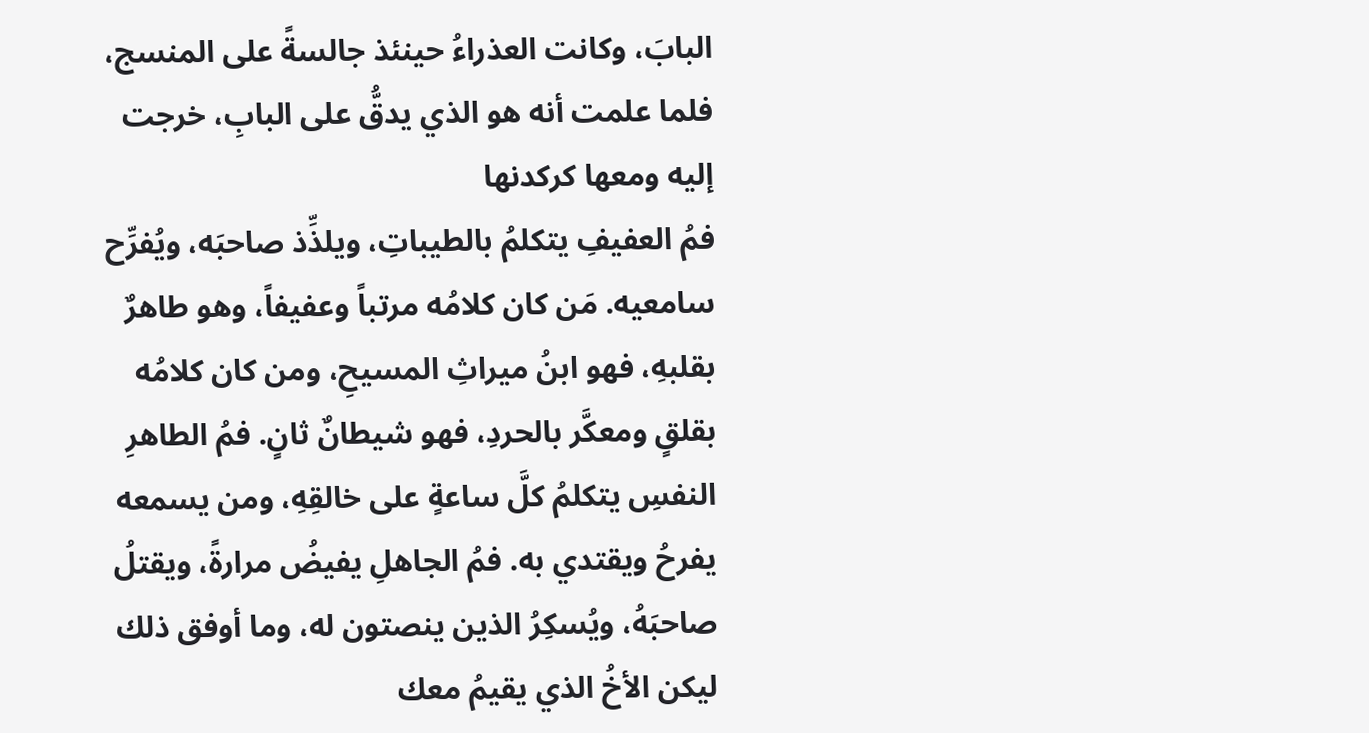البابَ، وكانت العذراءُ حينئذ جالسةً على المنسج، فلما علمت أنه هو الذي يدقُّ على البابِ، خرجت إليه ومعها كركدنها
فمُ العفيفِ يتكلمُ بالطيباتِ، ويلذِّذ صاحبَه، ويُفرِّح سامعيه. مَن كان كلامُه مرتباً وعفيفاً، وهو طاهرٌ بقلبهِ، فهو ابنُ ميراثِ المسيحِ، ومن كان كلامُه بقلقٍ ومعكَّر بالحردِ، فهو شيطانٌ ثانٍ. فمُ الطاهرِ النفسِ يتكلمُ كلَّ ساعةٍ على خالقِهِ، ومن يسمعه يفرحُ ويقتدي به. فمُ الجاهلِ يفيضُ مرارةً، ويقتلُ صاحبَهُ، ويُسكِرُ الذين ينصتون له، وما أوفق ذلك
ليكن الأخُ الذي يقيمُ معك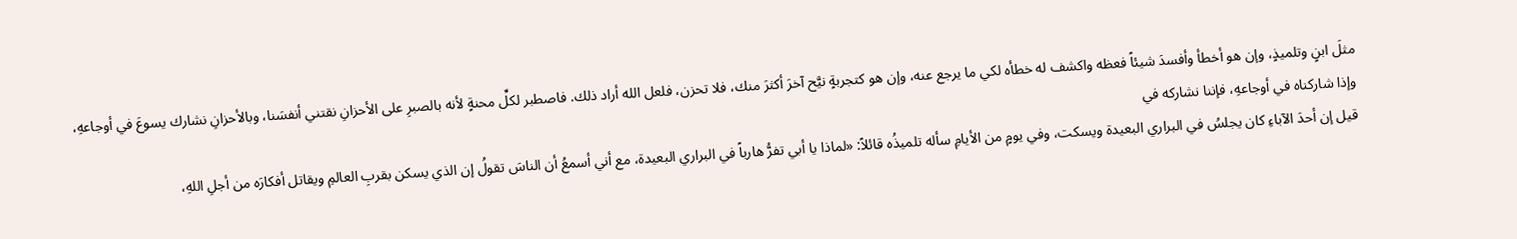مثلَ ابنٍ وتلميذٍ، وإن هو أخطأ وأفسدَ شيئاً فعظه واكشف له خطأه لكي ما يرجع عنه، وإن هو كتجربةٍ نيَّح آخرَ أكثرَ منك، فلا تحزن، فلعل الله أراد ذلك. فاصطبر لكلِّ محنةٍ لأنه بالصبرِ على الأحزانِ نقتني أنفسَنا، وبالأحزانِ نشارك يسوعَ في أوجاعهِ، وإذا شاركناه في أوجاعهِ، فإننا نشاركه في
قيل إن أحدَ الآباءِ كان يجلسُ في البراري البعيدة ويسكت، وفي يومٍ من الأيامِ سأله تلميذُه قائلاً: «لماذا يا أبي تفرُّ هارباً في البراري البعيدة، مع أني أسمعُ أن الناسَ تقولُ إن الذي يسكن بقربِ العالمِ ويقاتل أفكارَه من أجلِ اللهِ،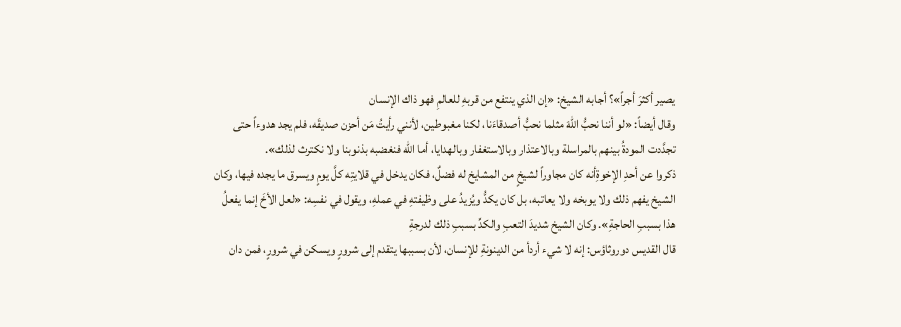يصير أكثرَ أجراً»؟ أجابه الشيخ: «إن الذي ينتفع من قربهِ للعالمِ فهو ذاك الإنسان
وقال أيضاً: «لو أننا نحبُّ اللهَ مثلما نحبُّ أصدقاءَنا، لكنا مغبوطين، لأنني رأيتُ مَن أحزن صديقَه، فلم يجد هدوءاً حتى تجدَّدت المودةُ بينهم بالمراسلة وبالاعتذار وبالاستغفار وبالهدايا، أما الله فنغضبه بذنوبنا ولا نكترث لذلك».
ذكروا عن أحدِ الإخوةِأنه كان مجاوراً لشيخٍ من المشايخ له فضلٌ، فكان يدخل في قلايتِه كلَّ يومٍ ويسرق ما يجده فيها، وكان الشيخ يفهم ذلك ولا يوبخه ولا يعاتبه، بل كان يكدُّ ويُزيدُ على وظيفتهِ في عملهِ، ويقول في نفسِه: «لعل الأخَ إنما يفعلُ هذا بسببِ الحاجةِ». وكان الشيخ شديدَ التعبِ والكدِّ بسببِ ذلك لدرجةِ
قال القديس دوروثاؤس: إنه لا شيء أردأ من الدينونةِ للإنسان، لأن بسببها يتقدم إلى شرورٍ ويسكن في شرورٍ، فمن دان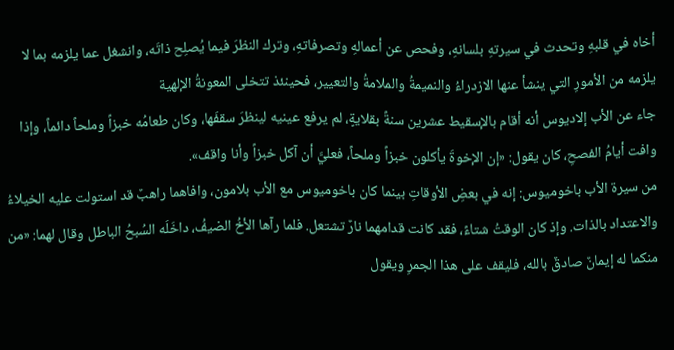أخاه في قلبهِ وتحدث في سيرتهِ بلسانهِ، وفحص عن أعمالهِ وتصرفاتهِ، وترك النظرَ فيما يُصلِح ذاتَه، وانشغل عما يلزمه بما لا يلزمه من الأمورِ التي ينشأ عنها الازدراءُ والنميمةُ والملامةُ والتعيير، فحينئذ تتخلى المعونةُ الإلهية
جاء عن الأب إلاديوس أنه أقام بالإسقيط عشرين سنةً بقلايةٍ، لم يرفع عينيه لينظرَ سقفَها، وكان طعامُه خبزاً وملحاً دائماً، وإذا وافت أيامُ الفصحِ، كان يقول: «إن الإخوةَ يأكلون خبزاً وملحاً، فعليَّ أن آكل خبزاً وأنا واقف».
من سيرة الأب باخوميوس: إنه في بعضِ الأوقاتِ بينما كان باخوميوس مع الأب بلامون، وافاهما راهبٌ قد استولت عليه الخيلاءُ والاعتداد بالذات. وإذ كان الوقتُ شتاءً، فقد كانت قدامهما نارٌ تشتعل. فلما رآها الأخُ الضيفُ، داخَلَه السُبحُ الباطل وقال لهما: «من منكما له إيمانٌ صادقٌ بالله، فليقف على هذا الجمرِ ويقول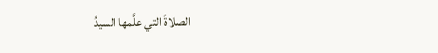الصلاةَ التي علَّمها السيدُ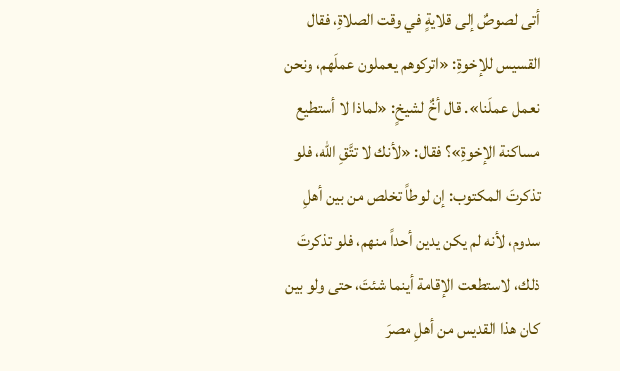أتى لصوصٌ إلى قلايةٍ في وقت الصلاةِ، فقال القسيس للإخوةِ: «اتركوهم يعملون عملَهم، ونحن نعمل عملَنا». قال أخٌ لشيخٍ: «لماذا لا أستطيع مساكنة الإخوةِ»؟ فقال: «لأنك لا تتَّقِ الله، فلو تذكرتَ المكتوب: إن لوطاً تخلص من بين أهلِ سدوم، لأنه لم يكن يدين أحداً منهم، فلو تذكرتَ ذلك، لاستطعت الإقامة أينما شئتَ، حتى ولو بين
كان هذا القديس من أهلِ مصرَ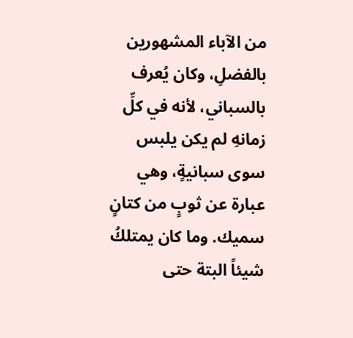من الآباء المشهورين بالفضلِ، وكان يُعرف بالسباني، لأنه في كلِّ زمانهِ لم يكن يلبس سوى سبانيةٍ، وهي عبارة عن ثوبٍ من كتانٍ سميك. وما كان يمتلكُ شيئاً البتة حتى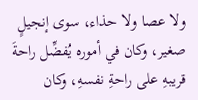ولا عصا ولا حذاء، سوى إنجيلٍ صغير، وكان في أموره يُفضِّل راحةَ قريبهِ على راحةِ نفسهِ، وكان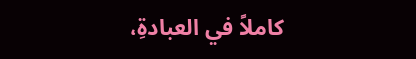كاملاً في العبادةِ،